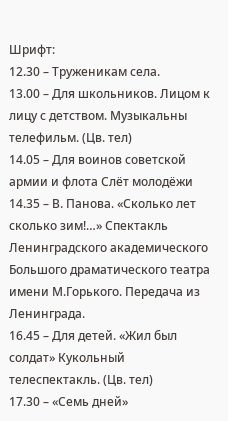Шрифт:
12.30 – Труженикам села.
13.00 – Для школьников. Лицом к лицу с детством. Музыкальны телефильм. (Цв. тел)
14.05 – Для воинов советской армии и флота Слёт молодёжи
14.35 – В. Панова. «Сколько лет сколько зим!…» Спектакль Ленинградского академического Большого драматического театра имени М.Горького. Передача из Ленинграда.
16.45 – Для детей. «Жил был солдат» Кукольный телеспектакль. (Цв. тел)
17.30 – «Семь дней»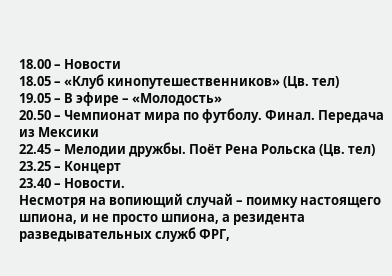18.00 – Новости
18.05 – «Клуб кинопутешественников» (Цв. тел)
19.05 – В эфире – «Молодость»
20.50 – Чемпионат мира по футболу. Финал. Передача из Мексики
22.45 – Мелодии дружбы. Поёт Рена Рольска (Цв. тел)
23.25 – Концерт
23.40 – Новости.
Несмотря на вопиющий случай – поимку настоящего шпиона, и не просто шпиона, а резидента разведывательных служб ФРГ,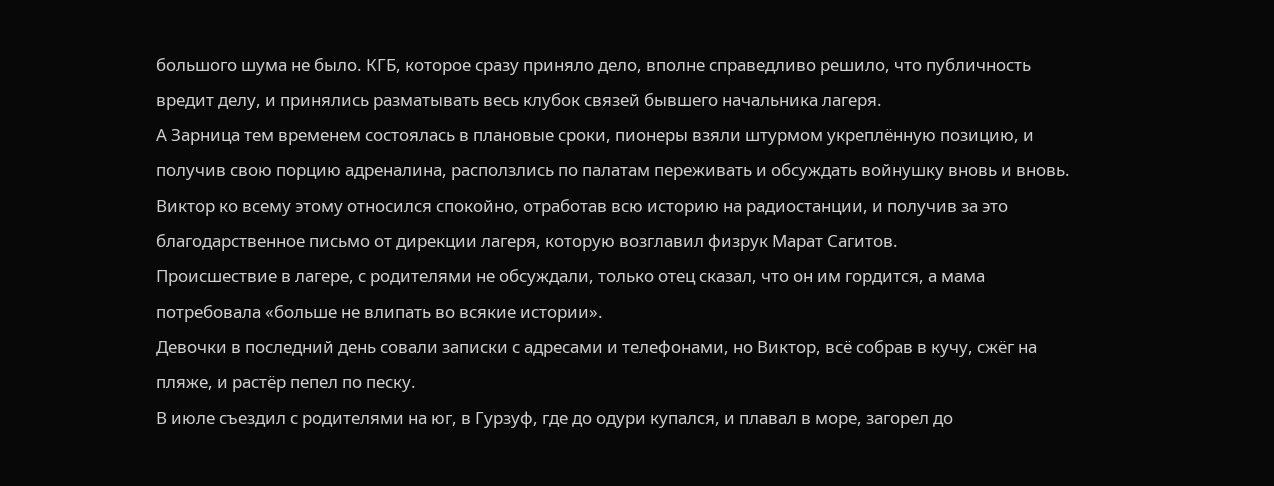большого шума не было. КГБ, которое сразу приняло дело, вполне справедливо решило, что публичность вредит делу, и принялись разматывать весь клубок связей бывшего начальника лагеря.
А Зарница тем временем состоялась в плановые сроки, пионеры взяли штурмом укреплённую позицию, и получив свою порцию адреналина, расползлись по палатам переживать и обсуждать войнушку вновь и вновь.
Виктор ко всему этому относился спокойно, отработав всю историю на радиостанции, и получив за это благодарственное письмо от дирекции лагеря, которую возглавил физрук Марат Сагитов.
Происшествие в лагере, с родителями не обсуждали, только отец сказал, что он им гордится, а мама потребовала «больше не влипать во всякие истории».
Девочки в последний день совали записки с адресами и телефонами, но Виктор, всё собрав в кучу, сжёг на пляже, и растёр пепел по песку.
В июле съездил с родителями на юг, в Гурзуф, где до одури купался, и плавал в море, загорел до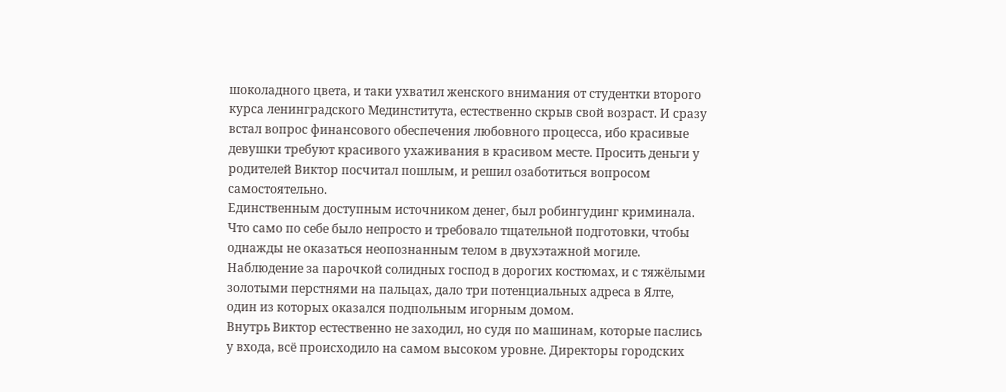шоколадного цвета, и таки ухватил женского внимания от студентки второго курса ленинградского Мединститута, естественно скрыв свой возраст. И сразу встал вопрос финансового обеспечения любовного процесса, ибо красивые девушки требуют красивого ухаживания в красивом месте. Просить деньги у родителей Виктор посчитал пошлым, и решил озаботиться вопросом самостоятельно.
Единственным доступным источником денег, был робингудинг криминала. Что само по себе было непросто и требовало тщательной подготовки, чтобы однажды не оказаться неопознанным телом в двухэтажной могиле.
Наблюдение за парочкой солидных господ в дорогих костюмах, и с тяжёлыми золотыми перстнями на пальцах, дало три потенциальных адреса в Ялте, один из которых оказался подпольным игорным домом.
Внутрь Виктор естественно не заходил, но судя по машинам, которые паслись у входа, всё происходило на самом высоком уровне. Директоры городских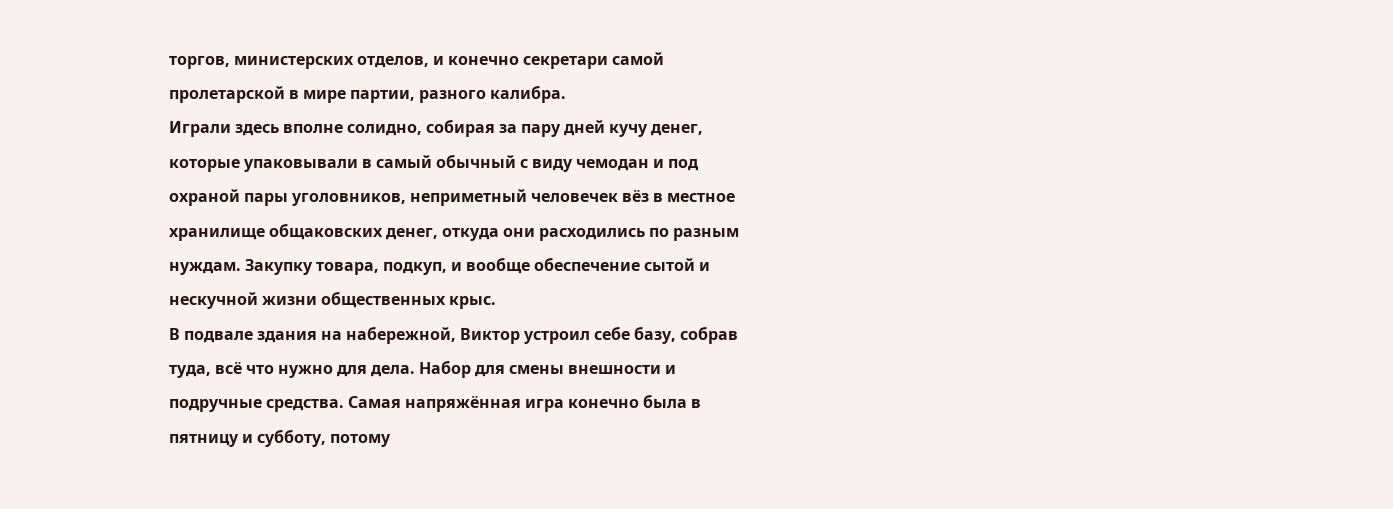торгов, министерских отделов, и конечно секретари самой пролетарской в мире партии, разного калибра.
Играли здесь вполне солидно, собирая за пару дней кучу денег, которые упаковывали в самый обычный с виду чемодан и под охраной пары уголовников, неприметный человечек вёз в местное хранилище общаковских денег, откуда они расходились по разным нуждам. Закупку товара, подкуп, и вообще обеспечение сытой и нескучной жизни общественных крыс.
В подвале здания на набережной, Виктор устроил себе базу, собрав туда, всё что нужно для дела. Набор для смены внешности и подручные средства. Самая напряжённая игра конечно была в пятницу и субботу, потому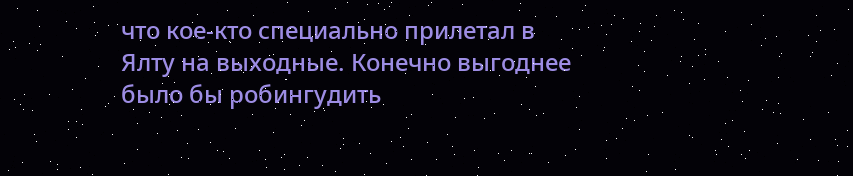что кое-кто специально прилетал в Ялту на выходные. Конечно выгоднее было бы робингудить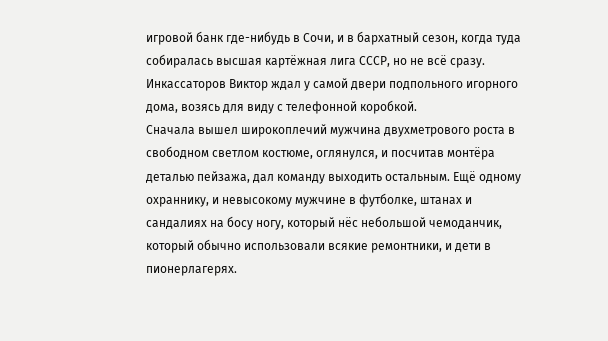игровой банк где-нибудь в Сочи, и в бархатный сезон, когда туда собиралась высшая картёжная лига СССР, но не всё сразу.
Инкассаторов Виктор ждал у самой двери подпольного игорного дома, возясь для виду с телефонной коробкой.
Сначала вышел широкоплечий мужчина двухметрового роста в свободном светлом костюме, оглянулся, и посчитав монтёра деталью пейзажа, дал команду выходить остальным. Ещё одному охраннику, и невысокому мужчине в футболке, штанах и сандалиях на босу ногу, который нёс небольшой чемоданчик, который обычно использовали всякие ремонтники, и дети в пионерлагерях.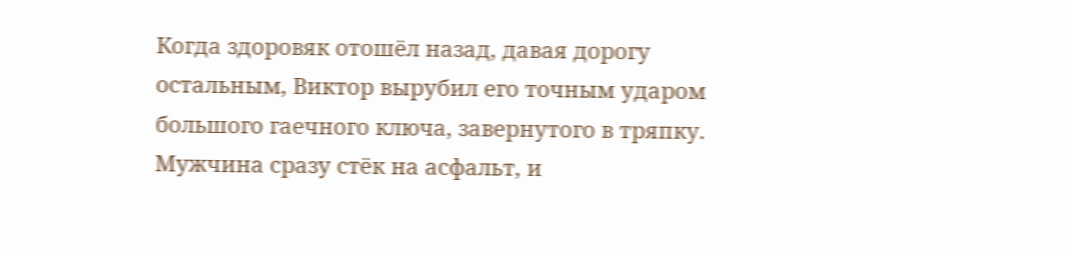Когда здоровяк отошёл назад, давая дорогу остальным, Виктор вырубил его точным ударом большого гаечного ключа, завернутого в тряпку. Мужчина сразу стёк на асфальт, и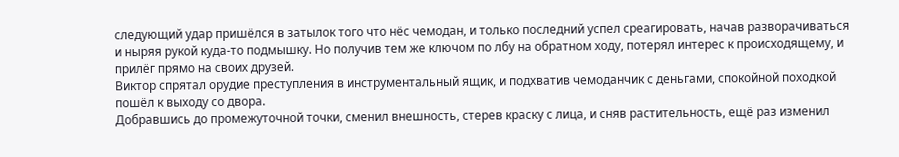следующий удар пришёлся в затылок того что нёс чемодан, и только последний успел среагировать, начав разворачиваться и ныряя рукой куда-то подмышку. Но получив тем же ключом по лбу на обратном ходу, потерял интерес к происходящему, и прилёг прямо на своих друзей.
Виктор спрятал орудие преступления в инструментальный ящик, и подхватив чемоданчик с деньгами, спокойной походкой пошёл к выходу со двора.
Добравшись до промежуточной точки, сменил внешность, стерев краску с лица, и сняв растительность, ещё раз изменил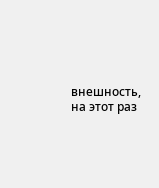внешность, на этот раз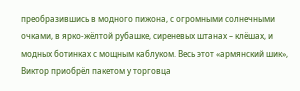преобразившись в модного пижона, с огромными солнечными очками, в ярко-жёлтой рубашке, сиреневых штанах – клёшах, и модных ботинках с мощным каблуком. Весь этот «армянский шик», Виктор приобрёл пакетом у торговца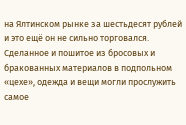на Ялтинском рынке за шестьдесят рублей и это ещё он не сильно торговался. Сделанное и пошитое из бросовых и бракованных материалов в подпольном «цехе», одежда и вещи могли прослужить самое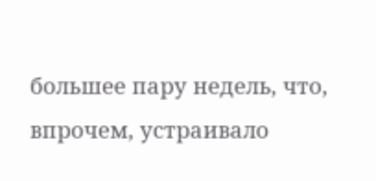большее пару недель, что, впрочем, устраивало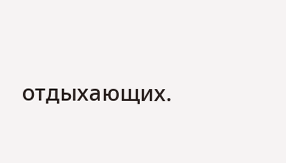отдыхающих.